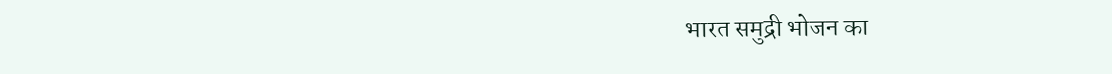भारत समुद्री भोजन का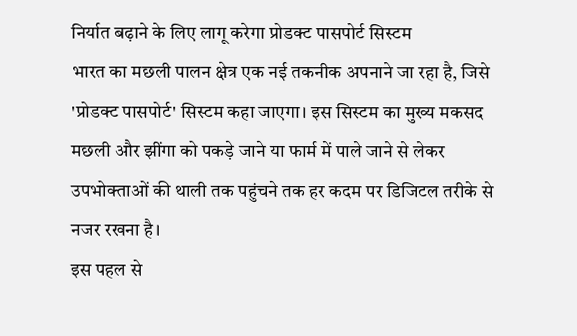निर्यात बढ़ाने के लिए लागू करेगा प्रोडक्ट पासपोर्ट सिस्टम
भारत का मछली पालन क्षेत्र एक नई तकनीक अपनाने जा रहा है, जिसे 'प्रोडक्ट पासपोर्ट' सिस्टम कहा जाएगा। इस सिस्टम का मुख्य मकसद मछली और झींगा को पकड़े जाने या फार्म में पाले जाने से लेकर उपभोक्ताओं की थाली तक पहुंचने तक हर कदम पर डिजिटल तरीके से नजर रखना है।
इस पहल से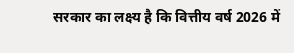सरकार का लक्ष्य है कि वित्तीय वर्ष 2026 में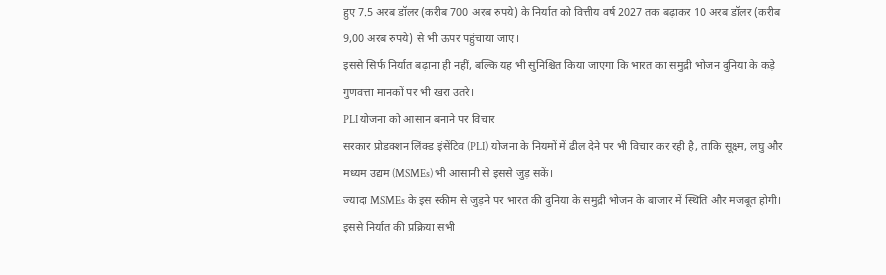हुए 7.5 अरब डॉलर (करीब 700 अरब रुपये) के निर्यात को वित्तीय वर्ष 2027 तक बढ़ाकर 10 अरब डॉलर (करीब 9,00 अरब रुपये) से भी ऊपर पहुंचाया जाए।
इससे सिर्फ निर्यात बढ़ाना ही नहीं, बल्कि यह भी सुनिश्चित किया जाएगा कि भारत का समुद्री भोजन दुनिया के कड़े गुणवत्ता मानकों पर भी खरा उतरे।
PLI योजना को आसान बनाने पर विचार
सरकार प्रोडक्शन लिंक्ड इंसेंटिव (PLI) योजना के नियमों में ढील देने पर भी विचार कर रही है, ताकि सूक्ष्म, लघु और मध्यम उद्यम (MSMEs) भी आसानी से इससे जुड़ सकें।
ज्यादा MSMEs के इस स्कीम से जुड़ने पर भारत की दुनिया के समुद्री भोजन के बाजार में स्थिति और मजबूत होगी। इससे निर्यात की प्रक्रिया सभी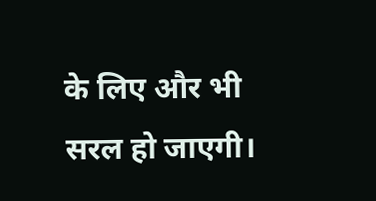के लिए और भी सरल हो जाएगी।